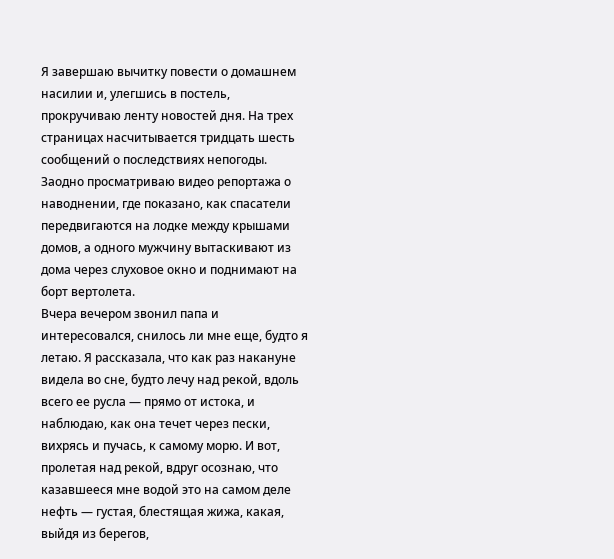Я завершаю вычитку повести о домашнем насилии и, улегшись в постель, прокручиваю ленту новостей дня. На трех страницах насчитывается тридцать шесть сообщений о последствиях непогоды. Заодно просматриваю видео репортажа о наводнении, где показано, как спасатели передвигаются на лодке между крышами домов, а одного мужчину вытаскивают из дома через слуховое окно и поднимают на борт вертолета.
Вчера вечером звонил папа и интересовался, снилось ли мне еще, будто я летаю. Я рассказала, что как раз накануне видела во сне, будто лечу над рекой, вдоль всего ее русла — прямо от истока, и наблюдаю, как она течет через пески, вихрясь и пучась, к самому морю. И вот, пролетая над рекой, вдруг осознаю, что казавшееся мне водой это на самом деле нефть — густая, блестящая жижа, какая, выйдя из берегов,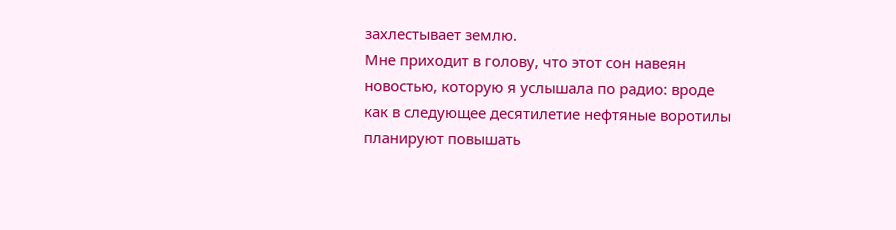захлестывает землю.
Мне приходит в голову, что этот сон навеян новостью, которую я услышала по радио: вроде как в следующее десятилетие нефтяные воротилы планируют повышать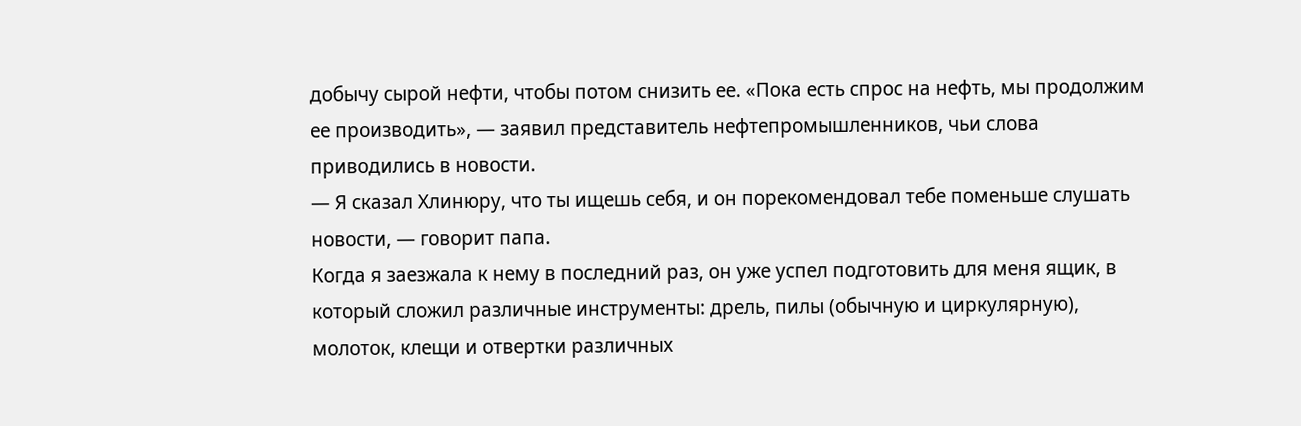добычу сырой нефти, чтобы потом снизить ее. «Пока есть спрос на нефть, мы продолжим ее производить», — заявил представитель нефтепромышленников, чьи слова приводились в новости.
— Я сказал Хлинюру, что ты ищешь себя, и он порекомендовал тебе поменьше слушать новости, — говорит папа.
Когда я заезжала к нему в последний раз, он уже успел подготовить для меня ящик, в который сложил различные инструменты: дрель, пилы (обычную и циркулярную), молоток, клещи и отвертки различных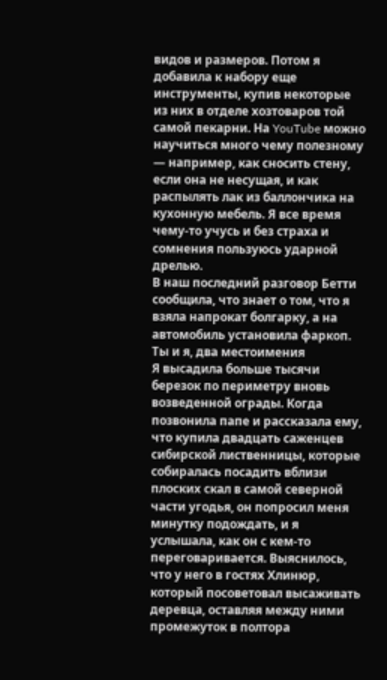видов и размеров. Потом я добавила к набору еще инструменты, купив некоторые из них в отделе хозтоваров той самой пекарни. На YouTube можно научиться много чему полезному — например, как сносить стену, если она не несущая, и как распылять лак из баллончика на кухонную мебель. Я все время чему-то учусь и без страха и сомнения пользуюсь ударной дрелью.
В наш последний разговор Бетти сообщила, что знает о том, что я взяла напрокат болгарку, а на автомобиль установила фаркоп.
Ты и я, два местоимения
Я высадила больше тысячи березок по периметру вновь возведенной ограды. Когда позвонила папе и рассказала ему, что купила двадцать саженцев сибирской лиственницы, которые собиралась посадить вблизи плоских скал в самой северной части угодья, он попросил меня минутку подождать, и я услышала, как он с кем-то переговаривается. Выяснилось, что у него в гостях Хлинюр, который посоветовал высаживать деревца, оставляя между ними промежуток в полтора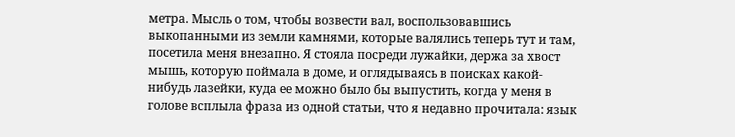метра. Мысль о том, чтобы возвести вал, воспользовавшись выкопанными из земли камнями, которые валялись теперь тут и там, посетила меня внезапно. Я стояла посреди лужайки, держа за хвост мышь, которую поймала в доме, и оглядываясь в поисках какой-нибудь лазейки, куда ее можно было бы выпустить, когда у меня в голове всплыла фраза из одной статьи, что я недавно прочитала: язык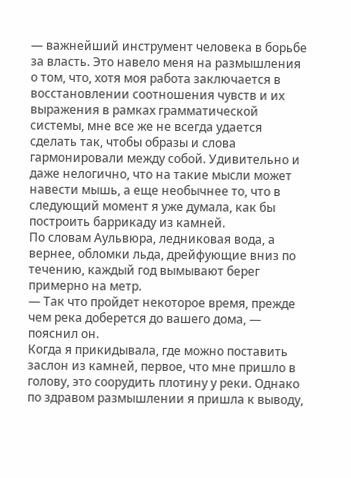— важнейший инструмент человека в борьбе за власть. Это навело меня на размышления о том, что, хотя моя работа заключается в восстановлении соотношения чувств и их выражения в рамках грамматической системы, мне все же не всегда удается сделать так, чтобы образы и слова гармонировали между собой. Удивительно и даже нелогично, что на такие мысли может навести мышь, а еще необычнее то, что в следующий момент я уже думала, как бы построить баррикаду из камней.
По словам Аульвюра, ледниковая вода, а вернее, обломки льда, дрейфующие вниз по течению, каждый год вымывают берег примерно на метр.
— Так что пройдет некоторое время, прежде чем река доберется до вашего дома, — пояснил он.
Когда я прикидывала, где можно поставить заслон из камней, первое, что мне пришло в голову, это соорудить плотину у реки. Однако по здравом размышлении я пришла к выводу,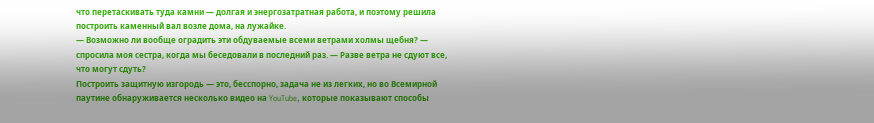что перетаскивать туда камни — долгая и энергозатратная работа, и поэтому решила построить каменный вал возле дома, на лужайке.
— Возможно ли вообще оградить эти обдуваемые всеми ветрами холмы щебня? — спросила моя сестра, когда мы беседовали в последний раз. — Разве ветра не сдуют все, что могут сдуть?
Построить защитную изгородь — это, бесспорно, задача не из легких, но во Всемирной паутине обнаруживается несколько видео на YouTube, которые показывают способы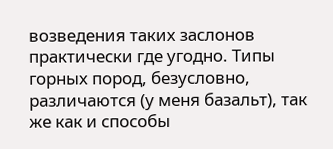возведения таких заслонов практически где угодно. Типы горных пород, безусловно, различаются (у меня базальт), так же как и способы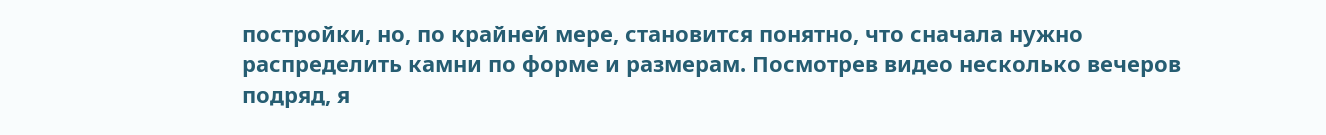постройки, но, по крайней мере, становится понятно, что сначала нужно распределить камни по форме и размерам. Посмотрев видео несколько вечеров подряд, я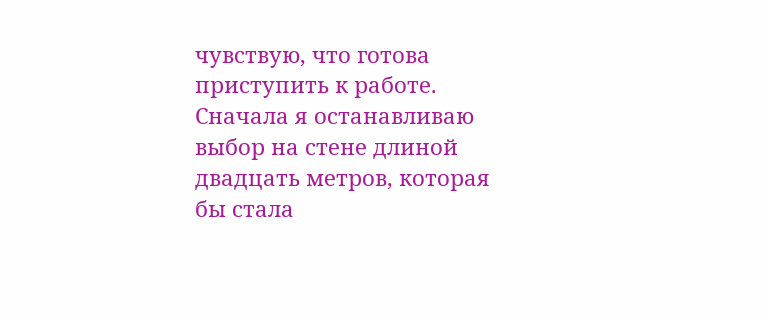чувствую, что готова приступить к работе. Сначала я останавливаю выбор на стене длиной двадцать метров, которая бы стала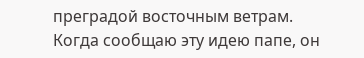преградой восточным ветрам. Когда сообщаю эту идею папе, он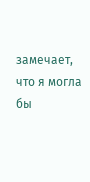замечает, что я могла бы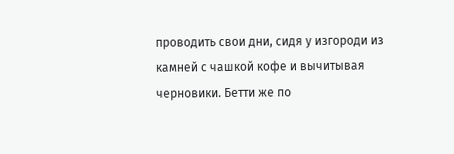проводить свои дни, сидя у изгороди из камней с чашкой кофе и вычитывая черновики. Бетти же по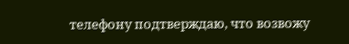телефону подтверждаю, что возвожу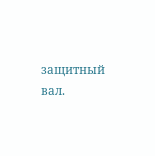защитный вал.